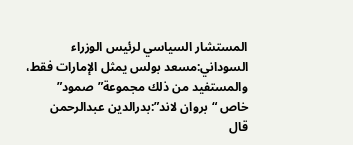المستشار السياسي لرئيس الوزراء السوداني:مسعد بولس يمثل الإمارات فقط، والمستفيد من ذلك مجموعة”صمود”
خاص “بروان لاند”:بدرالدين عبدالرحمن
قال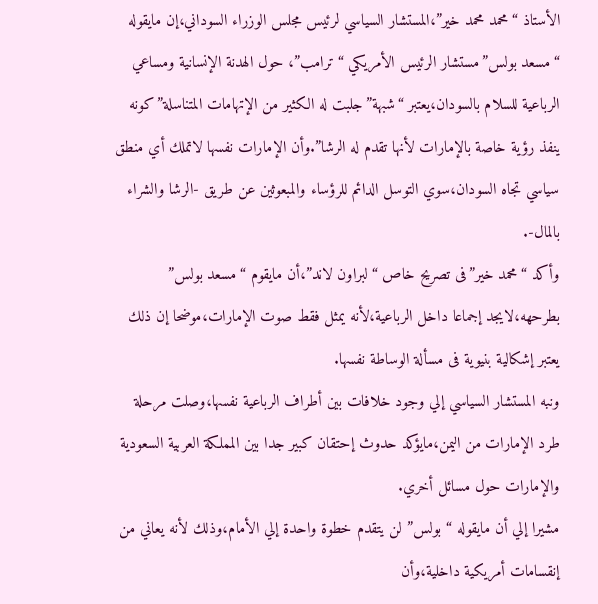الأستاذ “محمد محمد خير”،المستشار السياسي لرئيس مجلس الوزراء السوداني،إن مايقوله “مسعد بولس”مستشار الرئيس الأمريكي “ترامب”، حول الهدنة الإنسانية ومساعي الرباعية للسلام بالسودان،يعتبر “شبهة”جلبت له الكثير من الإتهامات المتناسلة”كونه ينفذ رؤية خاصة بالإمارات لأنها تقدم له الرشا”.وأن الإمارات نفسها لاتملك أي منطق سياسي تجاه السودان،سوي التوسل الدائم للرؤساء والمبعوثين عن طريق -الرشا والشراء بالمال-.
وأكد “محمد خير”فى تصريح خاص “لبراون لاند”،أن مايقوم “مسعد بولس” بطرحهه،لايجد إجماعا داخل الرباعية،لأنه يمثل فقط صوت الإمارات،موضحا إن ذلك يعتبر إشكالية بنيوية فى مسألة الوساطة نفسها.
ونبه المستشار السياسي إلي وجود خلافات بين أطراف الرباعية نفسها،وصلت مرحلة طرد الإمارات من اليمن،مايؤكد حدوث إحتقان كبير جدا بين المملكة العربية السعودية والإمارات حول مسائل أخري.
مشيرا إلي أن مايقوله “بولس” لن يتقدم خطوة واحدة إلي الأمام،وذلك لأنه يعاني من إنقسامات أمريكية داخلية،وأن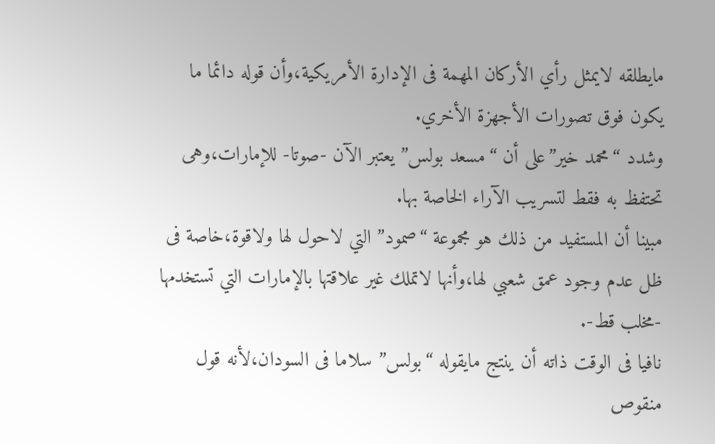مايطلقه لايمثل رأي الأركان المهمة فى الإدارة الأمريكية،وأن قوله دائما ما يكون فوق تصورات الأجهزة الأخري.
وشدد “محمد خير”على أن “مسعد بولس”يعتبر الآن -صوتا- للإمارات،وهى تحتفظ به فقط لتسريب الآراء الخاصة بها.
مبينا أن المستفيد من ذلك هو مجموعة “صمود” التي لاحول لها ولاقوة،خاصة فى ظل عدم وجود عمق شعبي لها،وأنها لاتملك غير علاقتها بالإمارات التي تستخدمها -مخلب قط-.
نافيا فى الوقت ذاته أن ينتج مايقوله “بولس” سلاما فى السودان،لأنه قول منقوص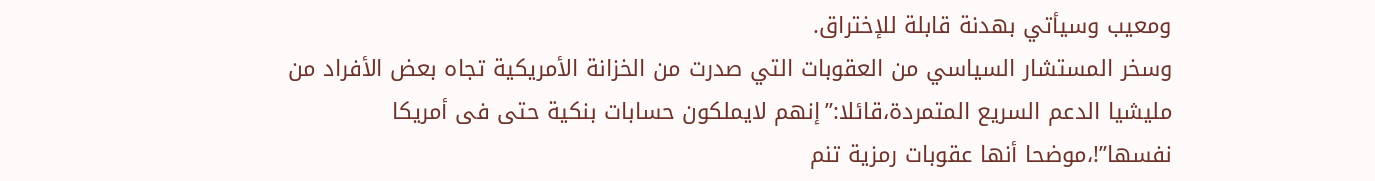ومعيب وسيأتي بهدنة قابلة للإختراق.
وسخر المستشار السياسي من العقوبات التي صدرت من الخزانة الأمريكية تجاه بعض الأفراد من مليشيا الدعم السريع المتمردة،قائلا:”إنهم لايملكون حسابات بنكية حتى فى أمريكا نفسها”!،موضحا أنها عقوبات رمزية تنم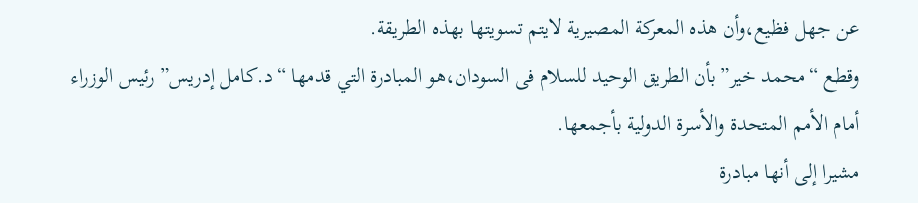عن جهل فظيع،وأن هذه المعركة المصيرية لايتم تسويتها بهذه الطريقة.
وقطع “محمد خير”بأن الطريق الوحيد للسلام فى السودان،هو المبادرة التي قدمها “د.كامل إدريس” رئيس الوزراء أمام الأمم المتحدة والأسرة الدولية بأجمعها.
مشيرا إلى أنها مبادرة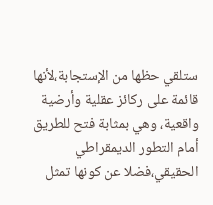ستلقي حظها من الإستجابة،لأنها قائمة على ركائز عقلية وأرضية واقعية، وهي بمثابة فتح للطريق أمام التطور الديمقراطي الحقيقي،فضلا عن كونها تمثل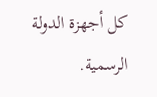كل أجهزة الدولة الرسمية.